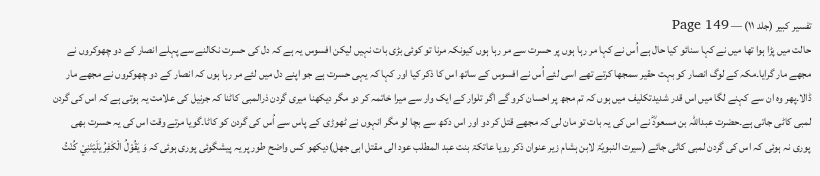تفسیر کبیر (جلد ۱۱) — Page 149
حالت میں پڑا ہوا تھا میں نے کہا سنائو کیا حال ہے اُس نے کہا مر رہا ہوں پر حسرت سے مر رہا ہوں کیونکہ مرنا تو کوئی بڑی بات نہیں لیکن افسوس یہ ہے کہ دل کی حسرت نکالنے سے پہلے انصار کے دو چھوکروں نے مجھے مار گرایا۔مکہ کے لوگ انصار کو بہت حقیر سمجھا کرتے تھے اسی لئے اُس نے افسوس کے ساتھ اس کا ذکر کیا اور کہا کہ یہی حسرت ہے جو اپنے دل میں لئے مر رہا ہوں کہ انصار کے دو چھوکروں نے مجھے مار ڈالا۔پھر وہ ان سے کہنے لگا میں اس قدر شدیدتکلیف میں ہوں کہ تم مجھ پر احسان کرو گے اگر تلوار کے ایک وار سے میرا خاتمہ کر دو مگر دیکھنا میری گردن ذرالمبی کاٹنا کہ جرنیل کی علامت یہ ہوتی ہے کہ اس کی گردن لمبی کاٹی جاتی ہے۔حضرت عبداللہ بن مسعودؓ نے اس کی یہ بات تو مان لی کہ مجھے قتل کر دو اور اس دکھ سے بچا لو مگر انہوں نے ٹھوڑی کے پاس سے اُس کی گردن کو کاٹا۔گویا مرتے وقت اس کی یہ حسرت بھی پوری نہ ہوئی کہ اس کی گردن لمبی کاٹی جائے (سیرت النبویّۃ لابن ہشام زیر عنوان ذکر رویا عاتکۃ بنت عبد المطلب عود الی مقتل ابی جھل)دیکھو کس واضح طور پر یہ پیشگوئی پوری ہوئی کہ وَ يَقُوْلُ الْكٰفِرُ يٰلَيْتَنِيْ كُنْتُ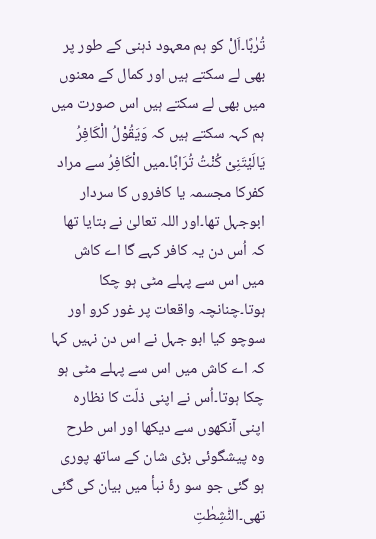تُرٰبًا۔اَلْ کو ہم معہود ذہنی کے طور پر بھی لے سکتے ہیں اور کمال کے معنوں میں بھی لے سکتے ہیں اس صورت میں ہم کہہ سکتے ہیں کہ وَیَقُوْلُ الْکَافِرُ یَالَیْتَنِیْ کُنْتُ تُرَابًا۔میں الْکَافِرُ سے مراد کفرکا مجسمہ یا کافروں کا سردار ابوجہل تھا۔اور اللہ تعالیٰ نے بتایا تھا کہ اُس دن یہ کافر کہے گا اے کاش میں اس سے پہلے مٹی ہو چکا ہوتا۔چنانچہ واقعات پر غور کرو اور سوچو کیا ابو جہل نے اس دن نہیں کہا کہ اے کاش میں اس سے پہلے مٹی ہو چکا ہوتا۔اُس نے اپنی ذلّت کا نظارہ اپنی آنکھوں سے دیکھا اور اس طرح وہ پیشگوئی بڑی شان کے ساتھ پوری ہو گئی جو سو رۂ نبأ میں بیان کی گئی تھی۔النّٰشِطٰتِ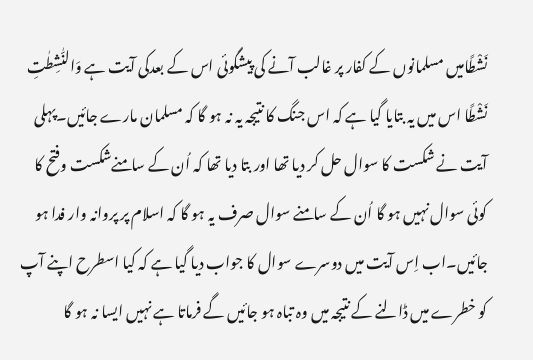نَشْطًامیں مسلمانوں کے کفار پر غالب آنے کی پیشگوئی اس کے بعدکی آیت ہے وَالنّٰشِطٰتِ نَشْطًا اس میں یہ بتایا گیا ہے کہ اس جنگ کا نتیجہ یہ نہ ہو گا کہ مسلمان مارے جائیں۔پہلی آیت نے شکست کا سوال حل کر دیا تھا اور بتا دیا تھا کہ اُن کے سامنےشکست وفتح کا کوئی سوال نہیں ہو گا اُن کے سامنے سوال صرف یہ ہو گا کہ اسلام پر پروانہ وار فدا ہو جائیں۔اب اِس آیت میں دوسرے سوال کا جواب دیا گیا ہے کہ کیا اسطرح اپنے آپ کو خطرے میں ڈالنے کے نتیجہ میں وہ تباہ ہو جائیں گے فرماتا ہے نہیں ایسا نہ ہو گا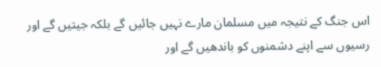اس جنگ کے نتیجہ میں مسلمان مارے نہیں جائیں گے بلکہ جیتیں گے اور رسیوں سے اپنے دشمنوں کو باندھیں گے اور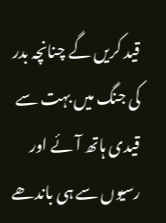قید کریں گے چنانچہ بدر کی جنگ میں بہت سے قیدی ہاتھ آئے اور رسیوں سے ہی باندھے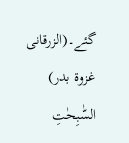گئے۔(الزرقانی غزوۃ بدر) السّٰبِحٰتِ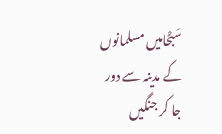سَبْحًامیں مسلمانوں کے مدینہ سے دور جا کر جنگیں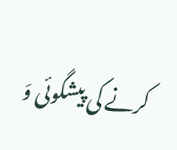کرنے کی پیشگوئی وَ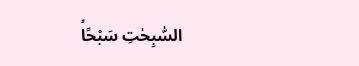السّٰبِحٰتِ سَبْحًاۙ